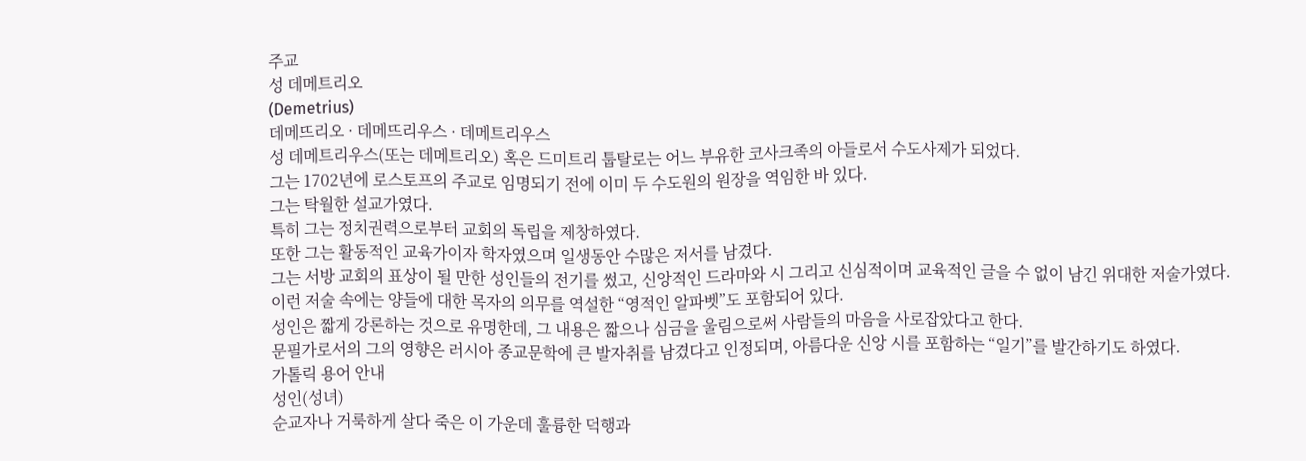주교
성 데메트리오
(Demetrius)
데메뜨리오 · 데메뜨리우스 · 데메트리우스
성 데메트리우스(또는 데메트리오) 혹은 드미트리 툽탈로는 어느 부유한 코사크족의 아들로서 수도사제가 되었다.
그는 1702년에 로스토프의 주교로 임명되기 전에 이미 두 수도원의 원장을 역임한 바 있다.
그는 탁월한 설교가였다.
특히 그는 정치권력으로부터 교회의 독립을 제창하였다.
또한 그는 활동적인 교육가이자 학자였으며 일생동안 수많은 저서를 남겼다.
그는 서방 교회의 표상이 될 만한 성인들의 전기를 썼고, 신앙적인 드라마와 시 그리고 신심적이며 교육적인 글을 수 없이 남긴 위대한 저술가였다.
이런 저술 속에는 양들에 대한 목자의 의무를 역설한 “영적인 알파벳”도 포함되어 있다.
성인은 짧게 강론하는 것으로 유명한데, 그 내용은 짧으나 심금을 울림으로써 사람들의 마음을 사로잡았다고 한다.
문필가로서의 그의 영향은 러시아 종교문학에 큰 발자취를 남겼다고 인정되며, 아름다운 신앙 시를 포함하는 “일기”를 발간하기도 하였다.
가톨릭 용어 안내
성인(성녀)
순교자나 거룩하게 살다 죽은 이 가운데 훌륭한 덕행과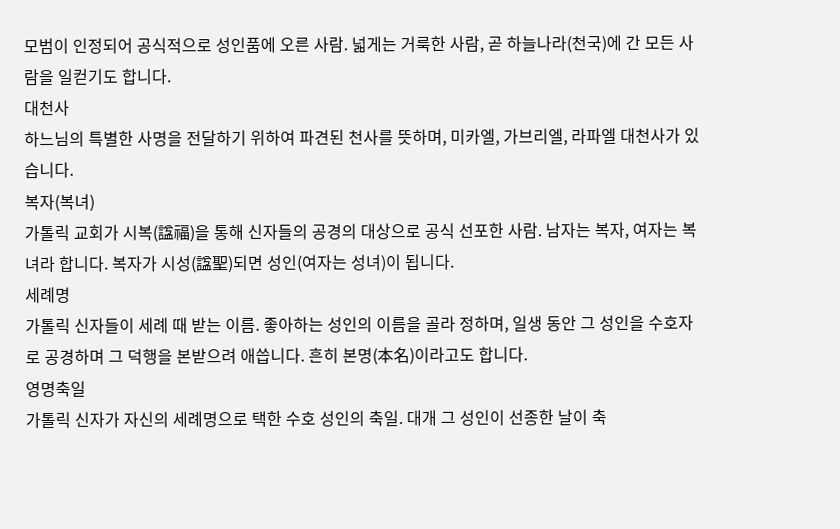모범이 인정되어 공식적으로 성인품에 오른 사람. 넓게는 거룩한 사람, 곧 하늘나라(천국)에 간 모든 사람을 일컫기도 합니다.
대천사
하느님의 특별한 사명을 전달하기 위하여 파견된 천사를 뜻하며, 미카엘, 가브리엘, 라파엘 대천사가 있습니다.
복자(복녀)
가톨릭 교회가 시복(諡福)을 통해 신자들의 공경의 대상으로 공식 선포한 사람. 남자는 복자, 여자는 복녀라 합니다. 복자가 시성(諡聖)되면 성인(여자는 성녀)이 됩니다.
세례명
가톨릭 신자들이 세례 때 받는 이름. 좋아하는 성인의 이름을 골라 정하며, 일생 동안 그 성인을 수호자로 공경하며 그 덕행을 본받으려 애씁니다. 흔히 본명(本名)이라고도 합니다.
영명축일
가톨릭 신자가 자신의 세례명으로 택한 수호 성인의 축일. 대개 그 성인이 선종한 날이 축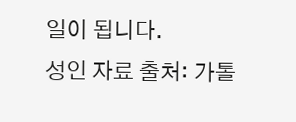일이 됩니다.
성인 자료 출처: 가톨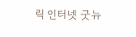릭 인터넷 굿뉴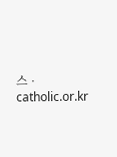스 · catholic.or.kr